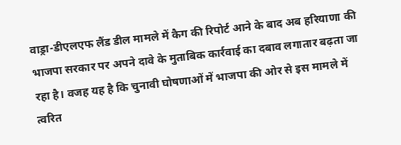वाड्रा-डीएलएफ लैंड डील मामले में कैग की रिपोर्ट आने के बाद अब हरियाणा की भाजपा सरकार पर अपने दावे के मुताबिक कार्रवाई का दबाव लगातार बढ़ता जा रहा है। वजह यह है कि चुनावी घोषणाओं में भाजपा की ओर से इस मामले में त्वरित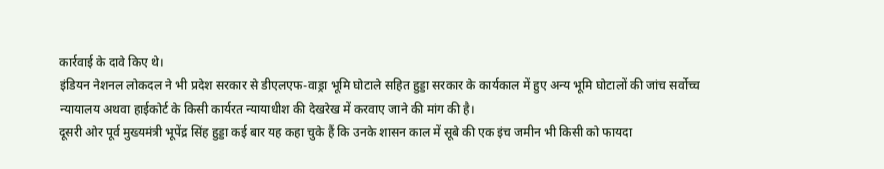कार्रवाई के दावे किए थे।
इंडियन नेशनल लोकदल ने भी प्रदेश सरकार से डीएलएफ-वाड्रा भूमि घोटाले सहित हुड्डा सरकार के कार्यकाल में हुए अन्य भूमि घोटालों की जांच सर्वोच्च न्यायालय अथवा हाईकोर्ट के किसी कार्यरत न्यायाधीश की देखरेख में करवाए जाने की मांग की है।
दूसरी ओर पूर्व मुख्यमंत्री भूपेंद्र सिंह हुड्डा कई बार यह कहा चुके हैं कि उनके शासन काल में सूबे की एक इंच जमीन भी किसी को फायदा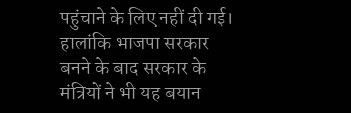पहुंचाने के लिए नहीं दी गई। हालांकि भाजपा सरकार बनने के बाद सरकार के मंत्रियों ने भी यह बयान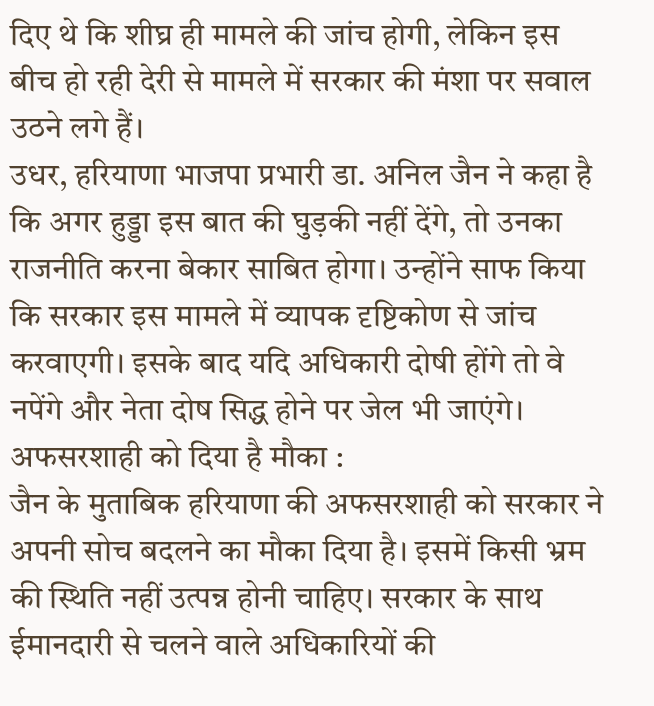दिए थे कि शीघ्र ही मामले की जांच होगी, लेकिन इस बीच हो रही देरी से मामले में सरकार की मंशा पर सवाल उठने लगे हैं।
उधर, हरियाणा भाजपा प्रभारी डा. अनिल जैन ने कहा है कि अगर हुड्डा इस बात की घुड़की नहीं देंगे, तो उनका राजनीति करना बेकार साबित होगा। उन्होंने साफ किया कि सरकार इस मामले में व्यापक दृष्टिकोण से जांच करवाएगी। इसके बाद यदि अधिकारी दोषी होंगे तो वे नपेंगे और नेता दोष सिद्ध होने पर जेल भी जाएंगे।
अफसरशाही को दिया है मौका :
जैन के मुताबिक हरियाणा की अफसरशाही को सरकार ने अपनी सोच बदलने का मौका दिया है। इसमें किसी भ्रम की स्थिति नहीं उत्पन्न होनी चाहिए। सरकार के साथ ईमानदारी से चलने वाले अधिकारियों की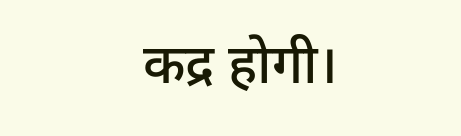कद्र होगी।